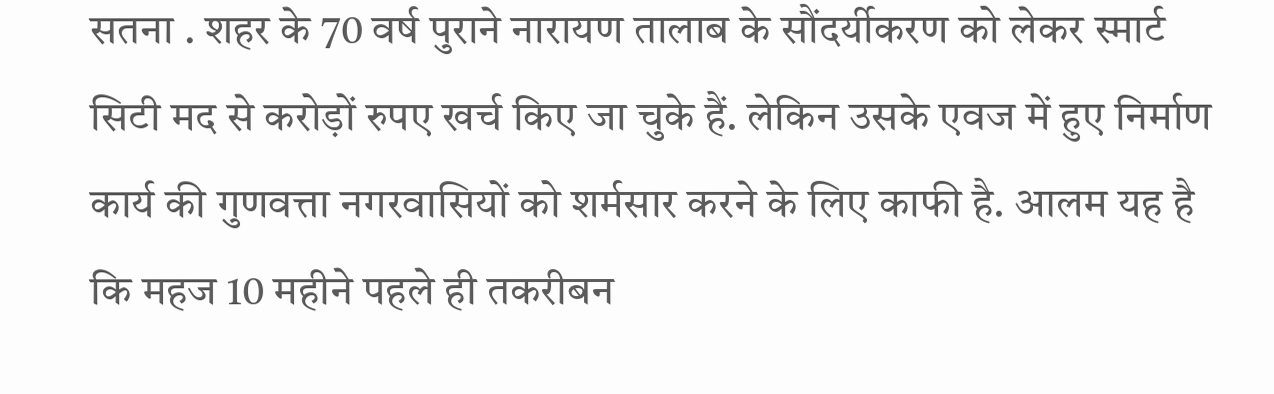सतना . शहर के 70 वर्ष पुराने नारायण तालाब के सौंदर्यीकरण को लेकर स्मार्ट सिटी मद से करोड़ों रुपए खर्च किए जा चुके हैं. लेकिन उसके एवज में हुए निर्माण कार्य की गुणवत्ता नगरवासियों को शर्मसार करने के लिए काफी है. आलम यह है कि महज 10 महीने पहले ही तकरीबन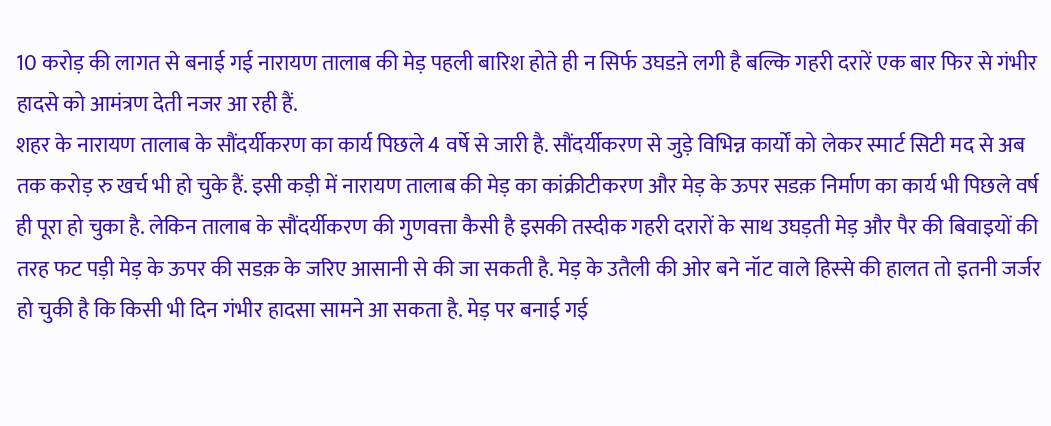10 करोड़ की लागत से बनाई गई नारायण तालाब की मेड़ पहली बारिश होते ही न सिर्फ उघडऩे लगी है बल्कि गहरी दरारें एक बार फिर से गंभीर हादसे को आमंत्रण देती नजर आ रही हैं.
शहर के नारायण तालाब के सौंदर्यीकरण का कार्य पिछले 4 वर्षे से जारी है. सौंदर्यीकरण से जुड़े विभिन्न कार्यों को लेकर स्मार्ट सिटी मद से अब तक करोड़ रु खर्च भी हो चुके हैं. इसी कड़ी में नारायण तालाब की मेड़ का कांक्रीटीकरण और मेड़ के ऊपर सडक़ निर्माण का कार्य भी पिछले वर्ष ही पूरा हो चुका है. लेकिन तालाब के सौंदर्यीकरण की गुणवत्ता कैसी है इसकी तस्दीक गहरी दरारों के साथ उघड़ती मेड़ और पैर की बिवाइयों की तरह फट पड़ी मेड़ के ऊपर की सडक़ के जरिए आसानी से की जा सकती है. मेड़ के उतैली की ओर बने नॉट वाले हिस्से की हालत तो इतनी जर्जर हो चुकी है कि किसी भी दिन गंभीर हादसा सामने आ सकता है. मेड़ पर बनाई गई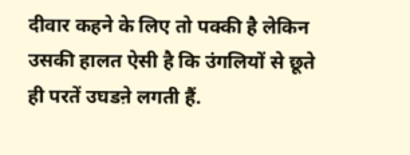दीवार कहने के लिए तो पक्की है लेकिन उसकी हालत ऐसी है कि उंगलियों से छूते ही परतें उघडऩे लगती हैं.